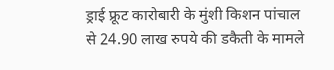ड्राई फ्रूट कारोबारी के मुंशी किशन पांचाल से 24.90 लाख रुपये की डकैती के मामले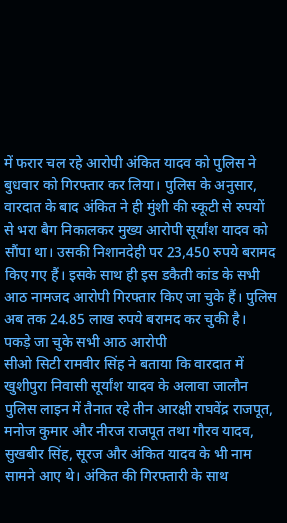में फरार चल रहे आरोपी अंकित यादव को पुलिस ने बुधवार को गिरफ्तार कर लिया। पुलिस के अनुसार, वारदात के बाद अंकित ने ही मुंशी की स्कूटी से रुपयों से भरा बैग निकालकर मुख्य आरोपी सूर्यांश यादव को सौंपा था। उसकी निशानदेही पर 23,450 रुपये बरामद किए गए हैं। इसके साथ ही इस डकैती कांड के सभी आठ नामजद आरोपी गिरफ्तार किए जा चुके हैं। पुलिस अब तक 24.85 लाख रुपये बरामद कर चुकी है।
पकड़े जा चुके सभी आठ आरोपी
सीओ सिटी रामवीर सिंह ने बताया कि वारदात में खुशीपुरा निवासी सूर्यांश यादव के अलावा जालौन पुलिस लाइन में तैनात रहे तीन आरक्षी राघवेंद्र राजपूत, मनोज कुमार और नीरज राजपूत तथा गौरव यादव, सुखबीर सिंह, सूरज और अंकित यादव के भी नाम सामने आए थे। अंकित की गिरफ्तारी के साथ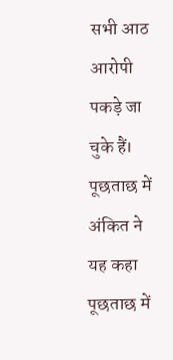सभी आठ आरोपी पकड़े जा चुके हैं।
पूछताछ में अंकित ने यह कहा
पूछताछ में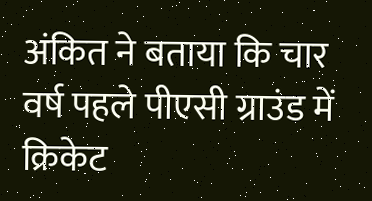अंकित ने बताया कि चार वर्ष पहले पीएसी ग्राउंड में क्रिकेट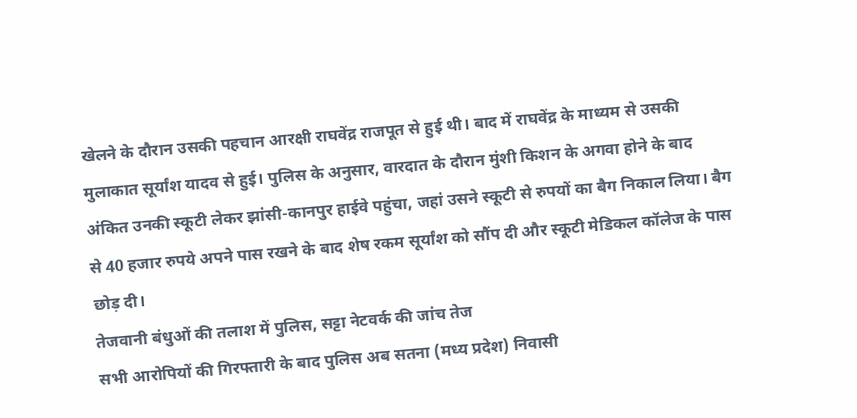खेलने के दौरान उसकी पहचान आरक्षी राघवेंद्र राजपूत से हुई थी। बाद में राघवेंद्र के माध्यम से उसकी मुलाकात सूर्यांश यादव से हुई। पुलिस के अनुसार, वारदात के दौरान मुंशी किशन के अगवा होने के बाद अंकित उनकी स्कूटी लेकर झांसी-कानपुर हाईवे पहुंचा, जहां उसने स्कूटी से रुपयों का बैग निकाल लिया। बैग से 40 हजार रुपये अपने पास रखने के बाद शेष रकम सूर्यांश को सौंप दी और स्कूटी मेडिकल कॉलेज के पास छोड़ दी।
तेजवानी बंधुओं की तलाश में पुलिस, सट्टा नेटवर्क की जांच तेज
सभी आरोपियों की गिरफ्तारी के बाद पुलिस अब सतना (मध्य प्रदेश) निवासी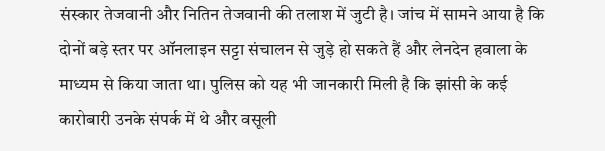संस्कार तेजवानी और नितिन तेजवानी की तलाश में जुटी है। जांच में सामने आया है कि दोनों बड़े स्तर पर ऑनलाइन सट्टा संचालन से जुड़े हो सकते हैं और लेनदेन हवाला के माध्यम से किया जाता था। पुलिस को यह भी जानकारी मिली है कि झांसी के कई कारोबारी उनके संपर्क में थे और वसूली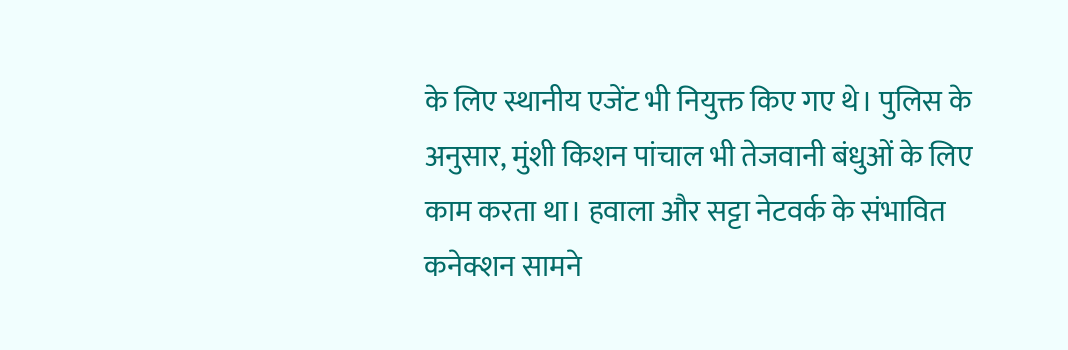के लिए स्थानीय एजेंट भी नियुक्त किए गए थे। पुलिस के अनुसार, मुंशी किशन पांचाल भी तेजवानी बंधुओं के लिए काम करता था। हवाला और सट्टा नेटवर्क के संभावित कनेक्शन सामने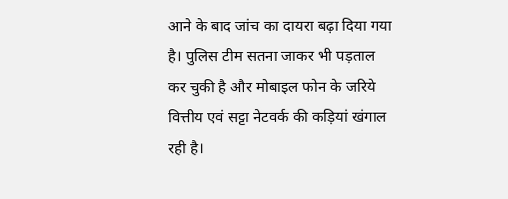आने के बाद जांच का दायरा बढ़ा दिया गया है। पुलिस टीम सतना जाकर भी पड़ताल कर चुकी है और मोबाइल फोन के जरिये वित्तीय एवं सट्टा नेटवर्क की कड़ियां खंगाल रही है।